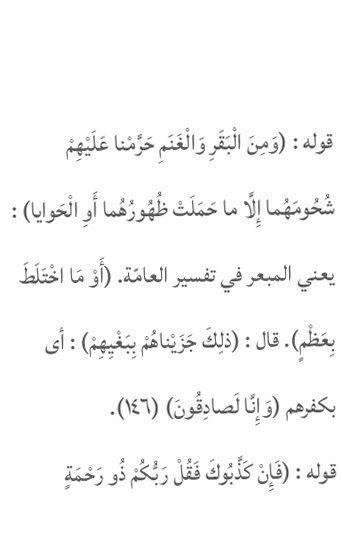قوله : (وَمِنَ الْبَقَرِ وَالْغَنَمِ حَرَّمْنا عَلَيْهِمْ شُحُومَهُما إِلَّا ما حَمَلَتْ ظُهُورُهُما أَوِ الْحَوايا) : يعني المبعر في تفسير العامّة. (أَوْ مَا اخْتَلَطَ بِعَظْمٍ). قال : (ذلِكَ جَزَيْناهُمْ بِبَغْيِهِمْ) : أى بكفرهم (وَإِنَّا لَصادِقُونَ) (١٤٦).
قوله : (فَإِنْ كَذَّبُوكَ فَقُلْ رَبُّكُمْ ذُو رَحْمَةٍ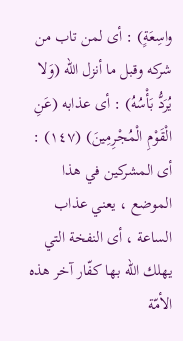واسِعَةٍ) : أى لمن تاب من شركه وقبل ما أنزل الله (وَلا يُرَدُّ بَأْسُهُ) : أى عذابه (عَنِ الْقَوْمِ الْمُجْرِمِينَ) (١٤٧) : أى المشركين في هذا الموضع ، يعني عذاب الساعة ، أى النفخة التي يهلك الله بها كفّار آخر هذه الأمّة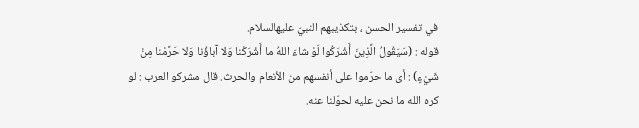في تفسير الحسن ، بتكذيبهم النبيّ عليهالسلام.
قوله : (سَيَقُولُ الَّذِينَ أَشْرَكُوا لَوْ شاءَ اللهُ ما أَشْرَكْنا وَلا آباؤُنا وَلا حَرَّمْنا مِنْ شَيْءٍ) : أى ما حرّموا على أنفسهم من الأنعام والحرث. قال مشركو العرب : لو كره الله ما نحن عليه لحوّلنا عنه.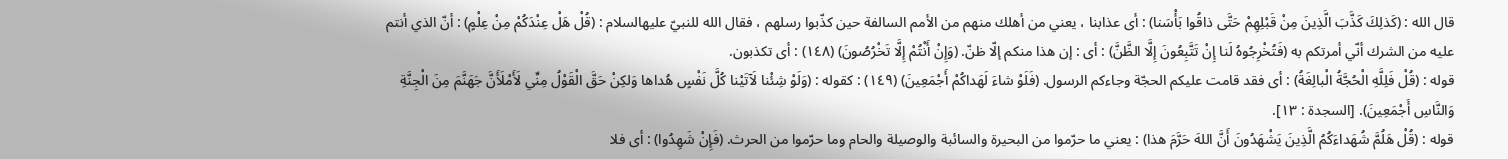قال الله : (كَذلِكَ كَذَّبَ الَّذِينَ مِنْ قَبْلِهِمْ حَتَّى ذاقُوا بَأْسَنا) : أى عذابنا ، يعني من أهلك منهم من الأمم السالفة حين كذّبوا رسلهم ، فقال الله للنبيّ عليهالسلام : (قُلْ هَلْ عِنْدَكُمْ مِنْ عِلْمٍ) : أنّ الذي أنتم عليه من الشرك أنّي أمرتكم به (فَتُخْرِجُوهُ لَنا إِنْ تَتَّبِعُونَ إِلَّا الظَّنَّ) : أى : إن هذا منكم إلّا ظنّ. (وَإِنْ أَنْتُمْ إِلَّا تَخْرُصُونَ) (١٤٨) : أى تكذبون.
قوله : (قُلْ فَلِلَّهِ الْحُجَّةُ الْبالِغَةُ) : أى فقد قامت عليكم الحجّة وجاءكم الرسول. (فَلَوْ شاءَ لَهَداكُمْ أَجْمَعِينَ) (١٤٩) : كقوله : (وَلَوْ شِئْنا لَآتَيْنا كُلَّ نَفْسٍ هُداها وَلكِنْ حَقَّ الْقَوْلُ مِنِّي لَأَمْلَأَنَّ جَهَنَّمَ مِنَ الْجِنَّةِ وَالنَّاسِ أَجْمَعِينَ). [السجدة : ١٣].
قوله : (قُلْ هَلُمَّ شُهَداءَكُمُ الَّذِينَ يَشْهَدُونَ أَنَّ اللهَ حَرَّمَ هذا) : يعني ما حرّموا من البحيرة والسائبة والوصيلة والحام وما حرّموا من الحرث. (فَإِنْ شَهِدُوا) : أى فلا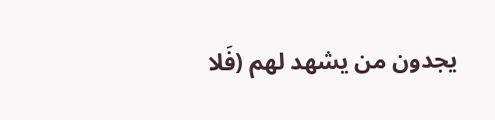يجدون من يشهد لهم (فَلا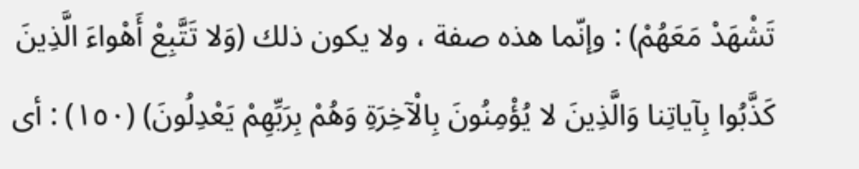تَشْهَدْ مَعَهُمْ) : وإنّما هذه صفة ، ولا يكون ذلك (وَلا تَتَّبِعْ أَهْواءَ الَّذِينَ كَذَّبُوا بِآياتِنا وَالَّذِينَ لا يُؤْمِنُونَ بِالْآخِرَةِ وَهُمْ بِرَبِّهِمْ يَعْدِلُونَ) (١٥٠) : أى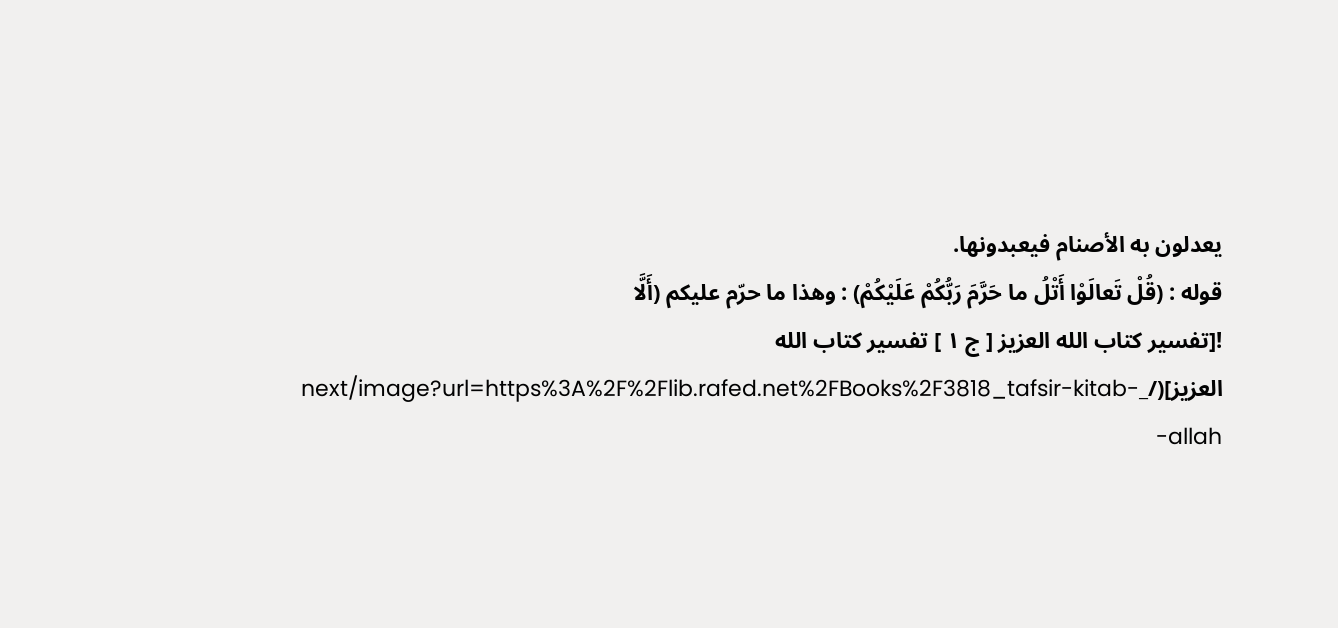يعدلون به الأصنام فيعبدونها.
قوله : (قُلْ تَعالَوْا أَتْلُ ما حَرَّمَ رَبُّكُمْ عَلَيْكُمْ) : وهذا ما حرّم عليكم (أَلَّا
![تفسير كتاب الله العزيز [ ج ١ ] تفسير كتاب الله العزيز](/_next/image?url=https%3A%2F%2Flib.rafed.net%2FBooks%2F3818_tafsir-kitab-allah-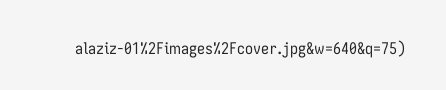alaziz-01%2Fimages%2Fcover.jpg&w=640&q=75)